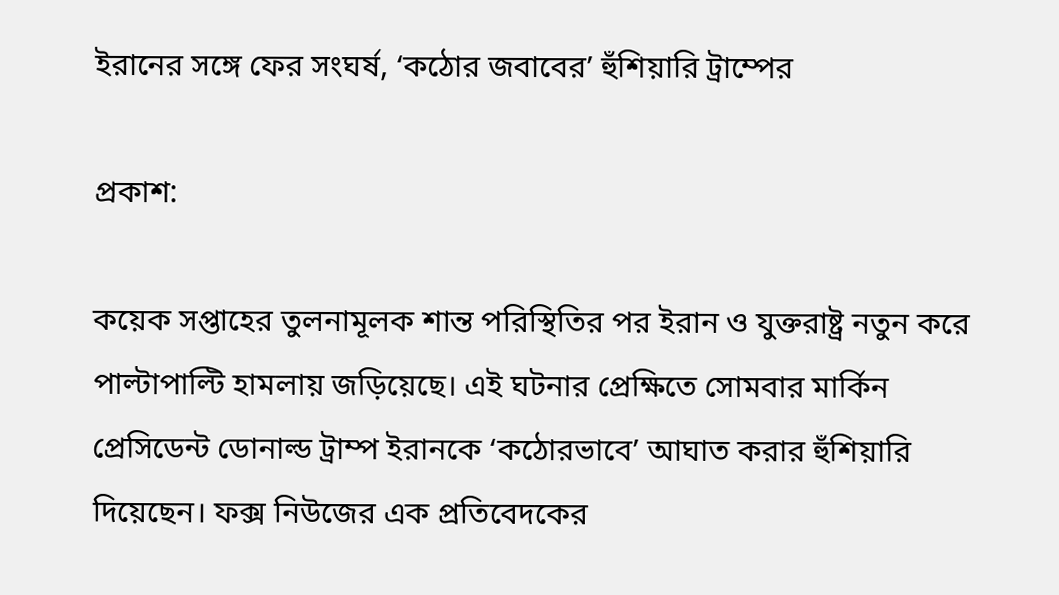ইরানের সঙ্গে ফের সংঘর্ষ, ‘কঠোর জবাবের’ হুঁশিয়ারি ট্রাম্পের

প্রকাশ:

কয়েক সপ্তাহের তুলনামূলক শান্ত পরিস্থিতির পর ইরান ও যুক্তরাষ্ট্র নতুন করে পাল্টাপাল্টি হামলায় জড়িয়েছে। এই ঘটনার প্রেক্ষিতে সোমবার মার্কিন প্রেসিডেন্ট ডোনাল্ড ট্রাম্প ইরানকে ‘কঠোরভাবে’ আঘাত করার হুঁশিয়ারি দিয়েছেন। ফক্স নিউজের এক প্রতিবেদকের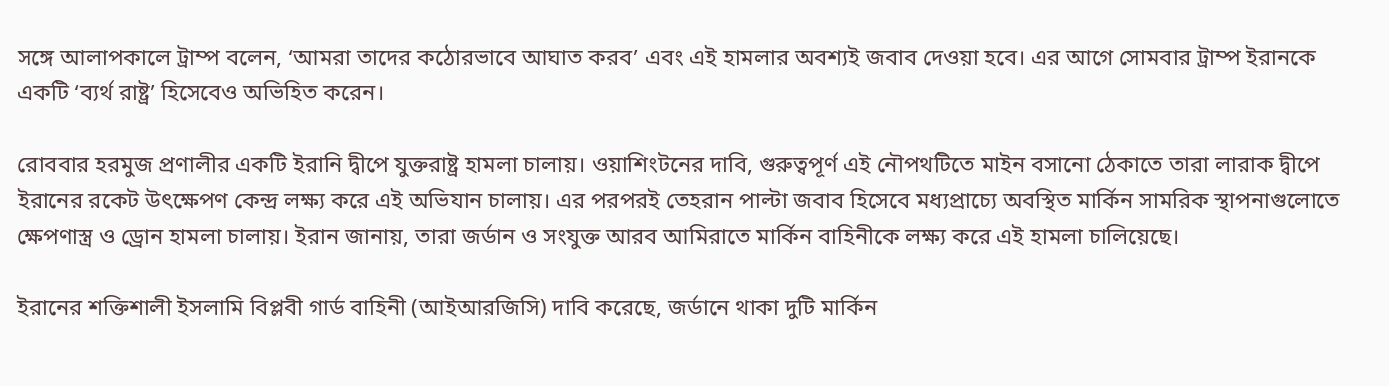সঙ্গে আলাপকালে ট্রাম্প বলেন, ‘আমরা তাদের কঠোরভাবে আঘাত করব’ এবং এই হামলার অবশ্যই জবাব দেওয়া হবে। এর আগে সোমবার ট্রাম্প ইরানকে একটি ‘ব্যর্থ রাষ্ট্র’ হিসেবেও অভিহিত করেন।

রোববার হরমুজ প্রণালীর একটি ইরানি দ্বীপে যুক্তরাষ্ট্র হামলা চালায়। ওয়াশিংটনের দাবি, গুরুত্বপূর্ণ এই নৌপথটিতে মাইন বসানো ঠেকাতে তারা লারাক দ্বীপে ইরানের রকেট উৎক্ষেপণ কেন্দ্র লক্ষ্য করে এই অভিযান চালায়। এর পরপরই তেহরান পাল্টা জবাব হিসেবে মধ্যপ্রাচ্যে অবস্থিত মার্কিন সামরিক স্থাপনাগুলোতে ক্ষেপণাস্ত্র ও ড্রোন হামলা চালায়। ইরান জানায়, তারা জর্ডান ও সংযুক্ত আরব আমিরাতে মার্কিন বাহিনীকে লক্ষ্য করে এই হামলা চালিয়েছে।

ইরানের শক্তিশালী ইসলামি বিপ্লবী গার্ড বাহিনী (আইআরজিসি) দাবি করেছে, জর্ডানে থাকা দুটি মার্কিন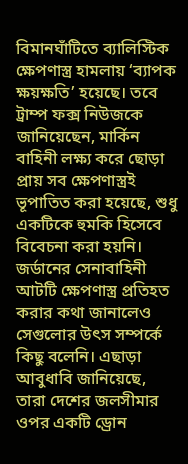বিমানঘাঁটিতে ব্যালিস্টিক ক্ষেপণাস্ত্র হামলায় ‘ব্যাপক ক্ষয়ক্ষতি’ হয়েছে। তবে ট্রাম্প ফক্স নিউজকে জানিয়েছেন, মার্কিন বাহিনী লক্ষ্য করে ছোড়া প্রায় সব ক্ষেপণাস্ত্রই ভূপাতিত করা হয়েছে, শুধু একটিকে হুমকি হিসেবে বিবেচনা করা হয়নি। জর্ডানের সেনাবাহিনী আটটি ক্ষেপণাস্ত্র প্রতিহত করার কথা জানালেও সেগুলোর উৎস সম্পর্কে কিছু বলেনি। এছাড়া আবুধাবি জানিয়েছে, তারা দেশের জলসীমার ওপর একটি ড্রোন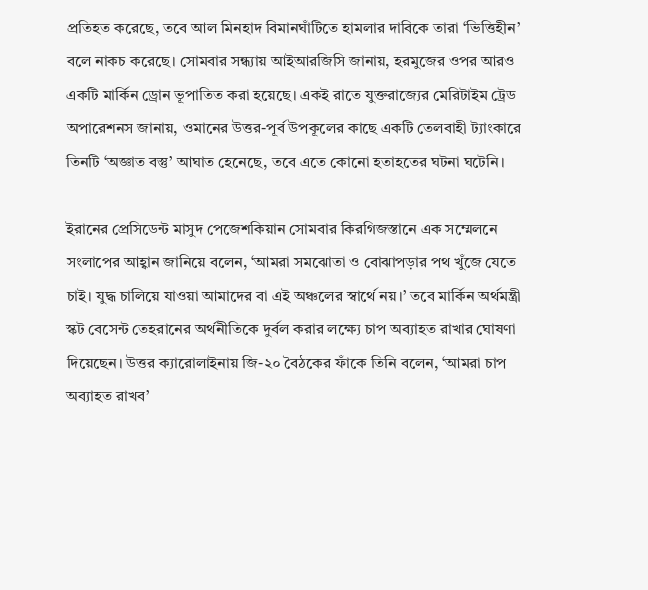প্রতিহত করেছে, তবে আল মিনহাদ বিমানঘাঁটিতে হামলার দাবিকে তারা ‘ভিত্তিহীন’ বলে নাকচ করেছে। সোমবার সন্ধ্যায় আইআরজিসি জানায়, হরমুজের ওপর আরও একটি মার্কিন ড্রোন ভূপাতিত করা হয়েছে। একই রাতে যুক্তরাজ্যের মেরিটাইম ট্রেড অপারেশনস জানায়, ওমানের উত্তর-পূর্ব উপকূলের কাছে একটি তেলবাহী ট্যাংকারে তিনটি ‘অজ্ঞাত বস্তু’ আঘাত হেনেছে, তবে এতে কোনো হতাহতের ঘটনা ঘটেনি।

ইরানের প্রেসিডেন্ট মাসুদ পেজেশকিয়ান সোমবার কিরগিজস্তানে এক সম্মেলনে সংলাপের আহ্বান জানিয়ে বলেন, ‘আমরা সমঝোতা ও বোঝাপড়ার পথ খুঁজে যেতে চাই। যুদ্ধ চালিয়ে যাওয়া আমাদের বা এই অঞ্চলের স্বার্থে নয়।’ তবে মার্কিন অর্থমন্ত্রী স্কট বেসেন্ট তেহরানের অর্থনীতিকে দুর্বল করার লক্ষ্যে চাপ অব্যাহত রাখার ঘোষণা দিয়েছেন। উত্তর ক্যারোলাইনায় জি-২০ বৈঠকের ফাঁকে তিনি বলেন, ‘আমরা চাপ অব্যাহত রাখব’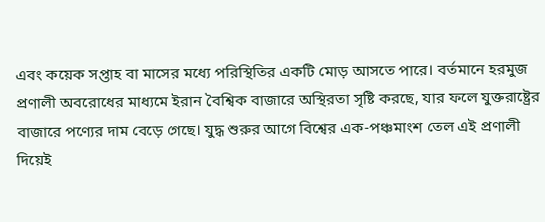এবং কয়েক সপ্তাহ বা মাসের মধ্যে পরিস্থিতির একটি মোড় আসতে পারে। বর্তমানে হরমুজ প্রণালী অবরোধের মাধ্যমে ইরান বৈশ্বিক বাজারে অস্থিরতা সৃষ্টি করছে, যার ফলে যুক্তরাষ্ট্রের বাজারে পণ্যের দাম বেড়ে গেছে। যুদ্ধ শুরুর আগে বিশ্বের এক-পঞ্চমাংশ তেল এই প্রণালী দিয়েই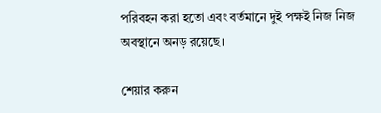পরিবহন করা হতো এবং বর্তমানে দুই পক্ষই নিজ নিজ অবস্থানে অনড় রয়েছে।

শেয়ার করুন